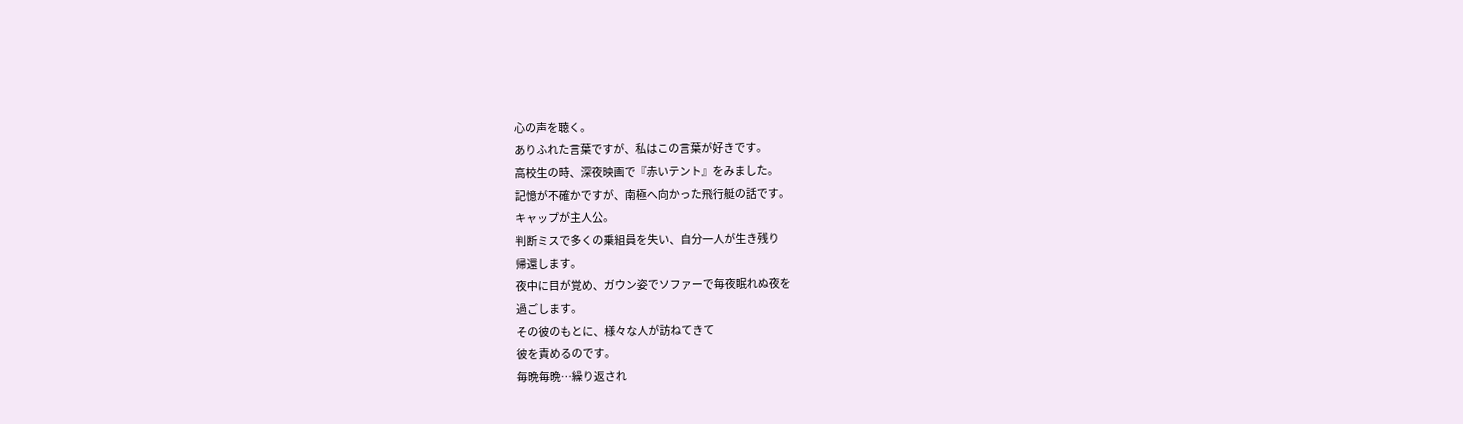心の声を聴く。
ありふれた言葉ですが、私はこの言葉が好きです。
高校生の時、深夜映画で『赤いテント』をみました。
記憶が不確かですが、南極へ向かった飛行艇の話です。
キャップが主人公。
判断ミスで多くの乗組員を失い、自分一人が生き残り
帰還します。
夜中に目が覚め、ガウン姿でソファーで毎夜眠れぬ夜を
過ごします。
その彼のもとに、様々な人が訪ねてきて
彼を責めるのです。
毎晩毎晩…繰り返され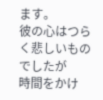ます。
彼の心はつらく悲しいものでしたが
時間をかけ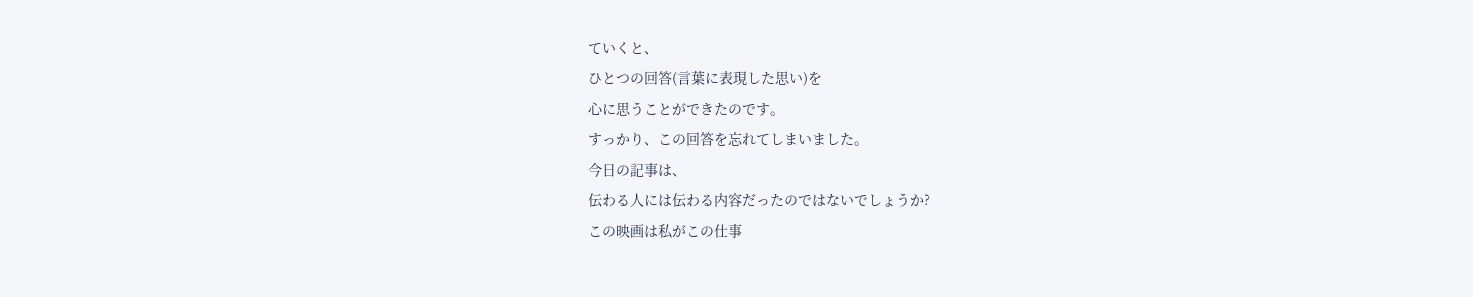ていくと、
ひとつの回答(言葉に表現した思い)を
心に思うことができたのです。
すっかり、この回答を忘れてしまいました。
今日の記事は、
伝わる人には伝わる内容だったのではないでしょうか?
この映画は私がこの仕事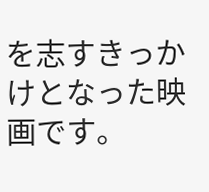を志すきっかけとなった映画です。